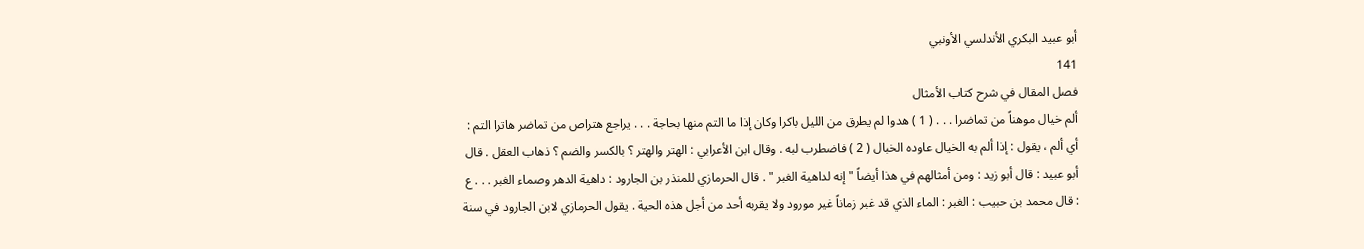أبو عبيد البكري الأندلسي الأونبي
141
فصل المقال في شرح كتاب الأمثال
ألم خيال موهناً من تماضرا . . . ( 1 ) هدوا لم يطرق من الليل باكرا وكان إذا ما التم منها بحاجة . . . يراجع هتراص من تماضر هاترا التم : أي ألم ، يقول : إذا ألم به الخيال عاوده الخبال ( 2 ) فاضطرب لبه . وقال ابن الأعرابي : الهتر والهتر ؟ بالكسر والضم ؟ ذهاب العقل . قال أبو عبيد : قال أبو زيد : ومن أمثالهم في هذا أيضاً " إنه لداهية الغبر " . قال الحرمازي للمنذر بن الجارود : داهية الدهر وصماء الغبر . . . ع : قال محمد بن حبيب : الغبر : الماء الذي قد غبر زماناً غير مورود ولا يقربه أحد من أجل هذه الحية . يقول الحرمازي لابن الجارود في سنة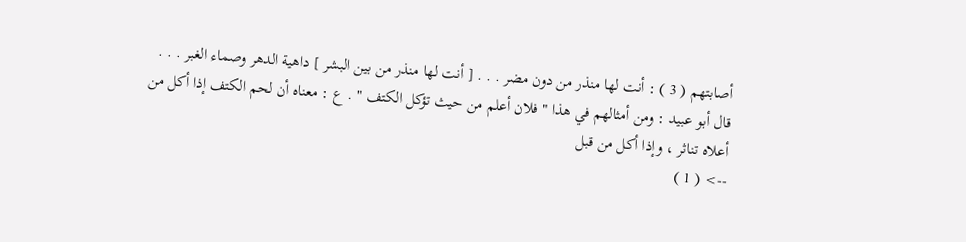أصابتهم ( 3 ) : أنت لها منذر من دون مضر . . . [ أنت لها منذر من بين البشر ] داهية الدهر وصماء الغبر . . . قال أبو عبيد : ومن أمثالهم في هذا " فلان أعلم من حيث تؤكل الكتف " . ع : معناه أن لحم الكتف إذا أكل من أعلاه تناثر ، وإذا أكل من قبل
--> ( 1 )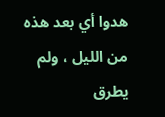هدوا أي بعد هذه من الليل ، ولم يطرق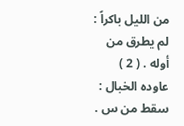من الليل باكراً : لم يطرق من أوله . ( 2 ) عاوده الخبال : سقط من س .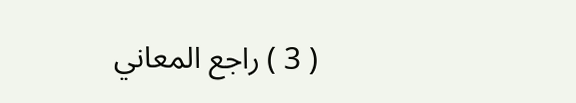( 3 ) راجع المعاني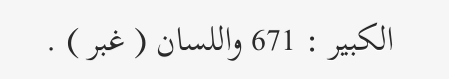الكبير : 671 واللسان ( غبر ) .